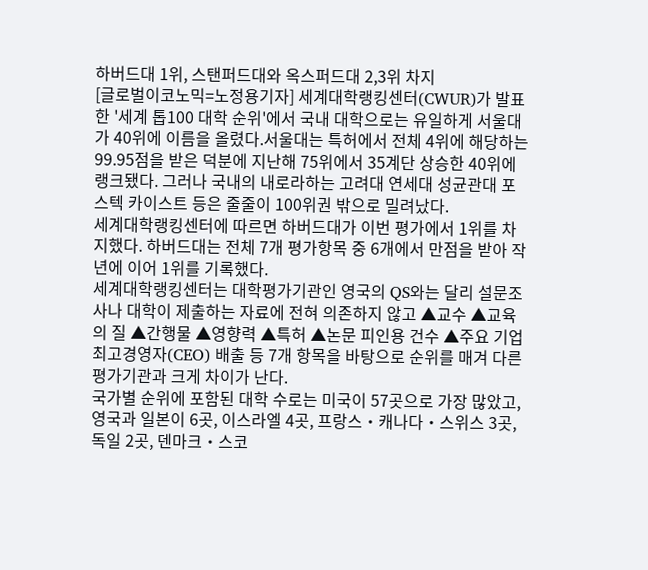하버드대 1위, 스탠퍼드대와 옥스퍼드대 2,3위 차지
[글로벌이코노믹=노정용기자] 세계대학랭킹센터(CWUR)가 발표한 '세계 톱100 대학 순위'에서 국내 대학으로는 유일하게 서울대가 40위에 이름을 올렸다.서울대는 특허에서 전체 4위에 해당하는 99.95점을 받은 덕분에 지난해 75위에서 35계단 상승한 40위에 랭크됐다. 그러나 국내의 내로라하는 고려대 연세대 성균관대 포스텍 카이스트 등은 줄줄이 100위권 밖으로 밀려났다.
세계대학랭킹센터에 따르면 하버드대가 이번 평가에서 1위를 차지했다. 하버드대는 전체 7개 평가항목 중 6개에서 만점을 받아 작년에 이어 1위를 기록했다.
세계대학랭킹센터는 대학평가기관인 영국의 QS와는 달리 설문조사나 대학이 제출하는 자료에 전혀 의존하지 않고 ▲교수 ▲교육의 질 ▲간행물 ▲영향력 ▲특허 ▲논문 피인용 건수 ▲주요 기업 최고경영자(CEO) 배출 등 7개 항목을 바탕으로 순위를 매겨 다른 평가기관과 크게 차이가 난다.
국가별 순위에 포함된 대학 수로는 미국이 57곳으로 가장 많았고, 영국과 일본이 6곳, 이스라엘 4곳, 프랑스‧캐나다‧스위스 3곳, 독일 2곳, 덴마크‧스코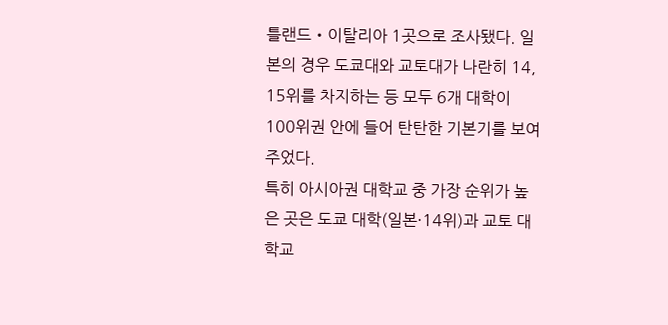틀랜드‧이탈리아 1곳으로 조사됐다. 일본의 경우 도쿄대와 교토대가 나란히 14, 15위를 차지하는 등 모두 6개 대학이 100위권 안에 들어 탄탄한 기본기를 보여주었다.
특히 아시아권 대학교 중 가장 순위가 높은 곳은 도쿄 대학(일본·14위)과 교토 대학교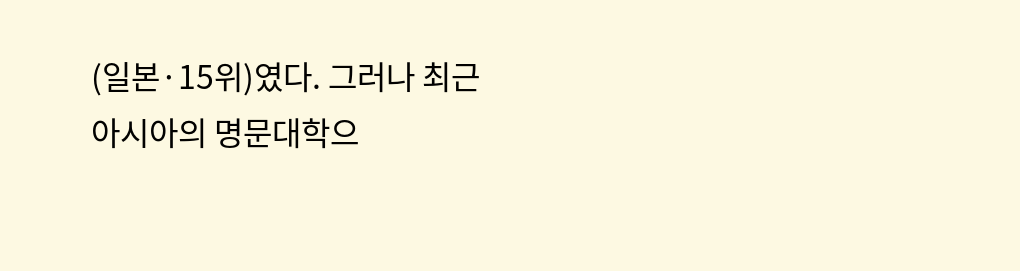(일본·15위)였다. 그러나 최근 아시아의 명문대학으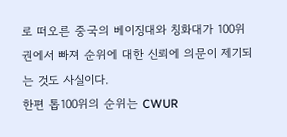로 떠오른 중국의 베이징대와 칭화대가 100위 권에서 빠져 순위에 대한 신뢰에 의문이 제기되는 것도 사실이다.
한편 톱100위의 순위는 CWUR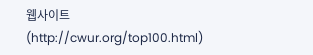웹사이트(http://cwur.org/top100.html)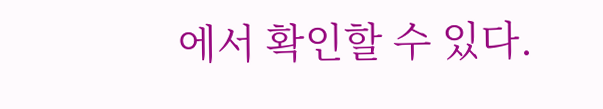에서 확인할 수 있다.